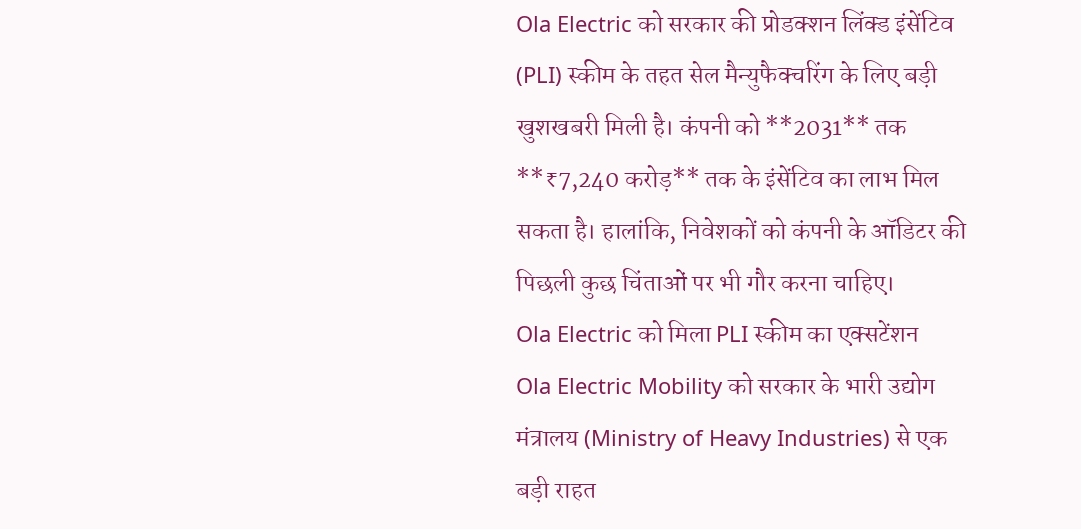Ola Electric को सरकार की प्रोडक्शन लिंक्ड इंसेंटिव (PLI) स्कीम के तहत सेल मैन्युफैक्चरिंग के लिए बड़ी खुशखबरी मिली है। कंपनी को **2031** तक **₹7,240 करोड़** तक के इंसेंटिव का लाभ मिल सकता है। हालांकि, निवेशकों को कंपनी के ऑडिटर की पिछली कुछ चिंताओं पर भी गौर करना चाहिए।
Ola Electric को मिला PLI स्कीम का एक्सटेंशन
Ola Electric Mobility को सरकार के भारी उद्योग मंत्रालय (Ministry of Heavy Industries) से एक बड़ी राहत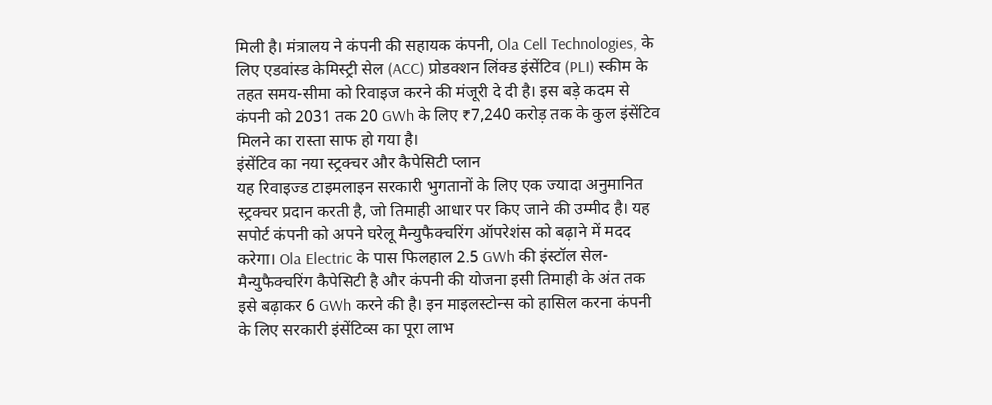मिली है। मंत्रालय ने कंपनी की सहायक कंपनी, Ola Cell Technologies, के लिए एडवांस्ड केमिस्ट्री सेल (ACC) प्रोडक्शन लिंक्ड इंसेंटिव (PLI) स्कीम के तहत समय-सीमा को रिवाइज करने की मंजूरी दे दी है। इस बड़े कदम से कंपनी को 2031 तक 20 GWh के लिए ₹7,240 करोड़ तक के कुल इंसेंटिव मिलने का रास्ता साफ हो गया है।
इंसेंटिव का नया स्ट्रक्चर और कैपेसिटी प्लान
यह रिवाइज्ड टाइमलाइन सरकारी भुगतानों के लिए एक ज्यादा अनुमानित स्ट्रक्चर प्रदान करती है, जो तिमाही आधार पर किए जाने की उम्मीद है। यह सपोर्ट कंपनी को अपने घरेलू मैन्युफैक्चरिंग ऑपरेशंस को बढ़ाने में मदद करेगा। Ola Electric के पास फिलहाल 2.5 GWh की इंस्टॉल सेल-मैन्युफैक्चरिंग कैपेसिटी है और कंपनी की योजना इसी तिमाही के अंत तक इसे बढ़ाकर 6 GWh करने की है। इन माइलस्टोन्स को हासिल करना कंपनी के लिए सरकारी इंसेंटिव्स का पूरा लाभ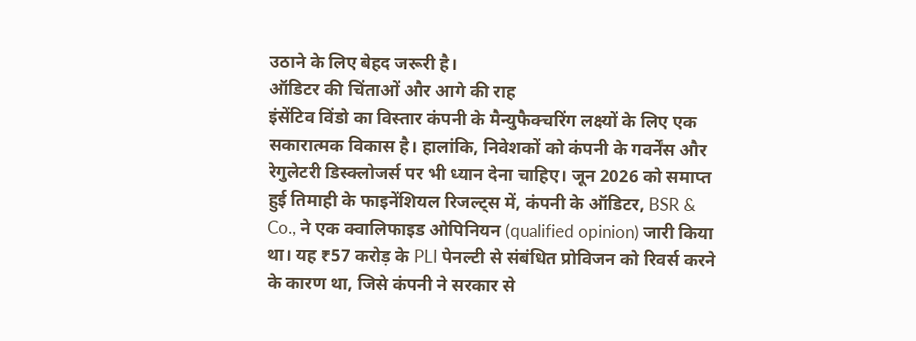उठाने के लिए बेहद जरूरी है।
ऑडिटर की चिंताओं और आगे की राह
इंसेंटिव विंडो का विस्तार कंपनी के मैन्युफैक्चरिंग लक्ष्यों के लिए एक सकारात्मक विकास है। हालांकि, निवेशकों को कंपनी के गवर्नेंस और रेगुलेटरी डिस्क्लोजर्स पर भी ध्यान देना चाहिए। जून 2026 को समाप्त हुई तिमाही के फाइनेंशियल रिजल्ट्स में, कंपनी के ऑडिटर, BSR & Co., ने एक क्वालिफाइड ओपिनियन (qualified opinion) जारी किया था। यह ₹57 करोड़ के PLI पेनल्टी से संबंधित प्रोविजन को रिवर्स करने के कारण था, जिसे कंपनी ने सरकार से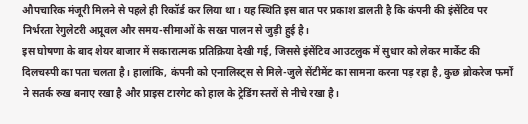औपचारिक मंजूरी मिलने से पहले ही रिकॉर्ड कर लिया था। यह स्थिति इस बात पर प्रकाश डालती है कि कंपनी की इंसेंटिव पर निर्भरता रेगुलेटरी अप्रूवल और समय-सीमाओं के सख्त पालन से जुड़ी हुई है।
इस घोषणा के बाद शेयर बाजार में सकारात्मक प्रतिक्रिया देखी गई, जिससे इंसेंटिव आउटलुक में सुधार को लेकर मार्केट की दिलचस्पी का पता चलता है। हालांकि, कंपनी को एनालिस्ट्स से मिले-जुले सेंटीमेंट का सामना करना पड़ रहा है, कुछ ब्रोकरेज फर्मों ने सतर्क रुख बनाए रखा है और प्राइस टारगेट को हाल के ट्रेडिंग स्तरों से नीचे रखा है।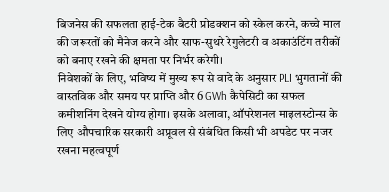बिजनेस की सफलता हाई-टेक बैटरी प्रोडक्शन को स्केल करने, कच्चे माल की जरूरतों को मैनेज करने और साफ-सुथरे रेगुलेटरी व अकाउंटिंग तरीकों को बनाए रखने की क्षमता पर निर्भर करेगी।
निवेशकों के लिए, भविष्य में मुख्य रूप से वादे के अनुसार PLI भुगतानों की वास्तविक और समय पर प्राप्ति और 6 GWh कैपेसिटी का सफल कमीशनिंग देखने योग्य होगा। इसके अलावा, ऑपरेशनल माइलस्टोन्स के लिए औपचारिक सरकारी अप्रूवल से संबंधित किसी भी अपडेट पर नजर रखना महत्वपूर्ण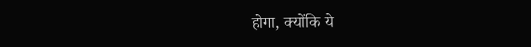होगा, क्योंकि ये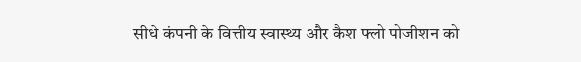सीधे कंपनी के वित्तीय स्वास्थ्य और कैश फ्लो पोजीशन को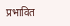प्रभावित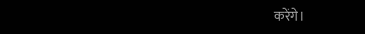करेंगे।